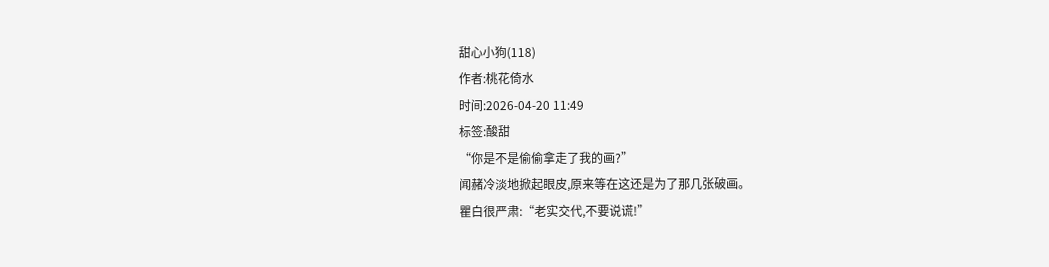甜心小狗(118)
作者:桃花倚水
时间:2026-04-20 11:49
标签:酸甜
“你是不是偷偷拿走了我的画?”
闻赭冷淡地掀起眼皮,原来等在这还是为了那几张破画。
瞿白很严肃:“老实交代,不要说谎!”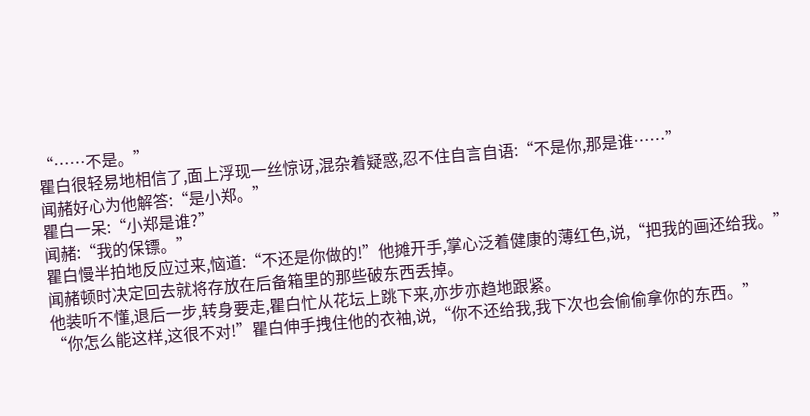“……不是。”
瞿白很轻易地相信了,面上浮现一丝惊讶,混杂着疑惑,忍不住自言自语:“不是你,那是谁……”
闻赭好心为他解答:“是小郑。”
瞿白一呆:“小郑是谁?”
闻赭:“我的保镖。”
瞿白慢半拍地反应过来,恼道:“不还是你做的!”他摊开手,掌心泛着健康的薄红色,说,“把我的画还给我。”
闻赭顿时决定回去就将存放在后备箱里的那些破东西丢掉。
他装听不懂,退后一步,转身要走,瞿白忙从花坛上跳下来,亦步亦趋地跟紧。
“你怎么能这样,这很不对!”瞿白伸手拽住他的衣袖,说,“你不还给我,我下次也会偷偷拿你的东西。”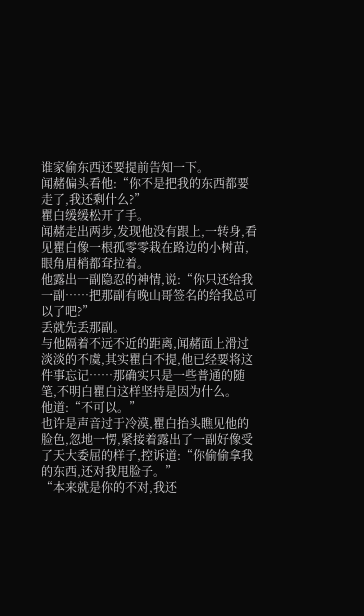谁家偷东西还要提前告知一下。
闻赭偏头看他:“你不是把我的东西都要走了,我还剩什么?”
瞿白缓缓松开了手。
闻赭走出两步,发现他没有跟上,一转身,看见瞿白像一根孤零零栽在路边的小树苗,眼角眉梢都耷拉着。
他露出一副隐忍的神情,说:“你只还给我一副……把那副有晚山哥签名的给我总可以了吧?”
丢就先丢那副。
与他隔着不远不近的距离,闻赭面上滑过淡淡的不虞,其实瞿白不提,他已经要将这件事忘记……那确实只是一些普通的随笔,不明白瞿白这样坚持是因为什么。
他道:“不可以。”
也许是声音过于冷漠,瞿白抬头瞧见他的脸色,忽地一愣,紧接着露出了一副好像受了天大委屈的样子,控诉道:“你偷偷拿我的东西,还对我甩脸子。”
“本来就是你的不对,我还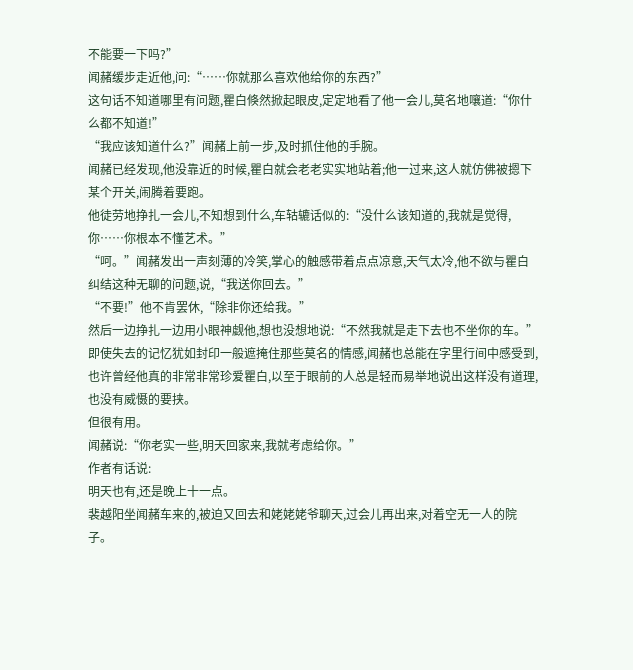不能要一下吗?”
闻赭缓步走近他,问:“……你就那么喜欢他给你的东西?”
这句话不知道哪里有问题,瞿白倏然掀起眼皮,定定地看了他一会儿,莫名地嚷道:“你什么都不知道!”
“我应该知道什么?”闻赭上前一步,及时抓住他的手腕。
闻赭已经发现,他没靠近的时候,瞿白就会老老实实地站着;他一过来,这人就仿佛被摁下某个开关,闹腾着要跑。
他徒劳地挣扎一会儿,不知想到什么,车轱辘话似的:“没什么该知道的,我就是觉得,你……你根本不懂艺术。”
“呵。”闻赭发出一声刻薄的冷笑,掌心的触感带着点点凉意,天气太冷,他不欲与瞿白纠结这种无聊的问题,说,“我送你回去。”
“不要!”他不肯罢休,“除非你还给我。”
然后一边挣扎一边用小眼神觑他,想也没想地说:“不然我就是走下去也不坐你的车。”
即使失去的记忆犹如封印一般遮掩住那些莫名的情感,闻赭也总能在字里行间中感受到,也许曾经他真的非常非常珍爱瞿白,以至于眼前的人总是轻而易举地说出这样没有道理,也没有威慑的要挟。
但很有用。
闻赭说:“你老实一些,明天回家来,我就考虑给你。”
作者有话说:
明天也有,还是晚上十一点。
裴越阳坐闻赭车来的,被迫又回去和姥姥姥爷聊天,过会儿再出来,对着空无一人的院子。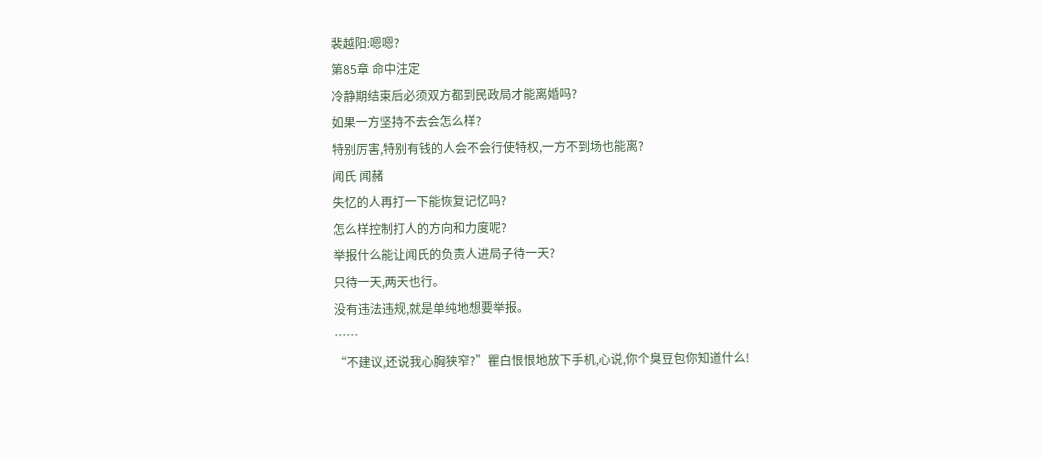裴越阳:嗯嗯?
第85章 命中注定
冷静期结束后必须双方都到民政局才能离婚吗?
如果一方坚持不去会怎么样?
特别厉害,特别有钱的人会不会行使特权,一方不到场也能离?
闻氏 闻赭
失忆的人再打一下能恢复记忆吗?
怎么样控制打人的方向和力度呢?
举报什么能让闻氏的负责人进局子待一天?
只待一天,两天也行。
没有违法违规,就是单纯地想要举报。
……
“不建议,还说我心胸狭窄?”瞿白恨恨地放下手机,心说,你个臭豆包你知道什么!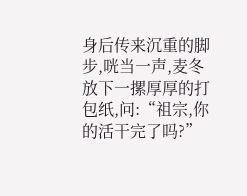身后传来沉重的脚步,咣当一声,麦冬放下一摞厚厚的打包纸,问:“祖宗,你的活干完了吗?”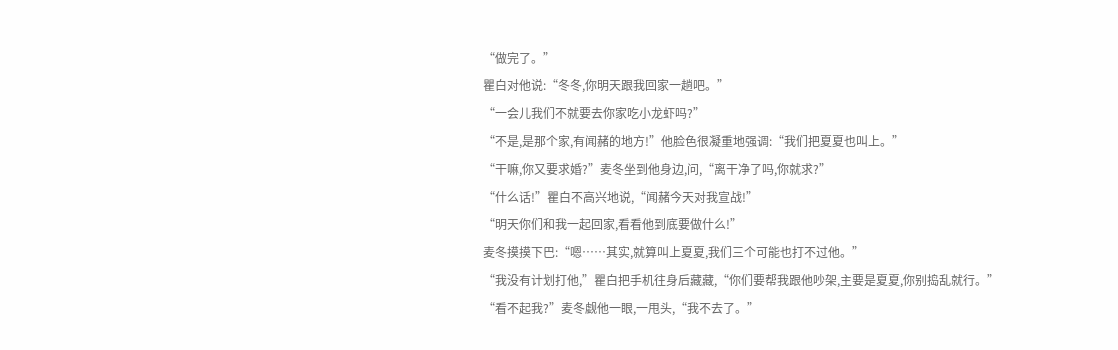“做完了。”
瞿白对他说:“冬冬,你明天跟我回家一趟吧。”
“一会儿我们不就要去你家吃小龙虾吗?”
“不是,是那个家,有闻赭的地方!”他脸色很凝重地强调:“我们把夏夏也叫上。”
“干嘛,你又要求婚?”麦冬坐到他身边,问,“离干净了吗,你就求?”
“什么话!”瞿白不高兴地说,“闻赭今天对我宣战!”
“明天你们和我一起回家,看看他到底要做什么!”
麦冬摸摸下巴:“嗯……其实,就算叫上夏夏,我们三个可能也打不过他。”
“我没有计划打他,”瞿白把手机往身后藏藏,“你们要帮我跟他吵架,主要是夏夏,你别捣乱就行。”
“看不起我?”麦冬觑他一眼,一甩头,“我不去了。”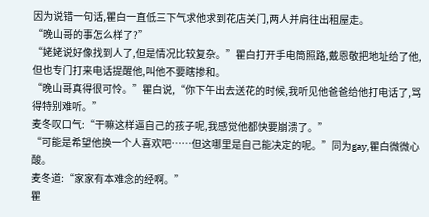因为说错一句话,瞿白一直低三下气求他求到花店关门,两人并肩往出租屋走。
“晚山哥的事怎么样了?”
“姥姥说好像找到人了,但是情况比较复杂。”瞿白打开手电筒照路,戴恩敬把地址给了他,但也专门打来电话提醒他,叫他不要瞎掺和。
“晚山哥真得很可怜。”瞿白说,“你下午出去送花的时候,我听见他爸爸给他打电话了,骂得特别难听。”
麦冬叹口气:“干嘛这样逼自己的孩子呢,我感觉他都快要崩溃了。”
“可能是希望他换一个人喜欢吧……但这哪里是自己能决定的呢。”同为gay,瞿白微微心酸。
麦冬道:“家家有本难念的经啊。”
瞿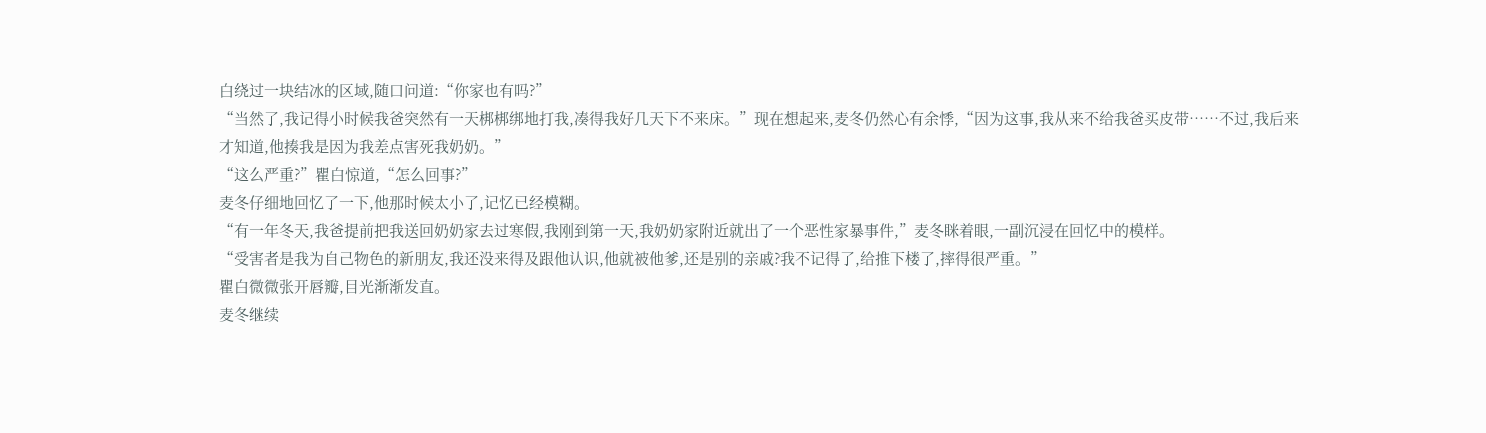白绕过一块结冰的区域,随口问道:“你家也有吗?”
“当然了,我记得小时候我爸突然有一天梆梆绑地打我,凑得我好几天下不来床。”现在想起来,麦冬仍然心有余悸,“因为这事,我从来不给我爸买皮带……不过,我后来才知道,他揍我是因为我差点害死我奶奶。”
“这么严重?”瞿白惊道,“怎么回事?”
麦冬仔细地回忆了一下,他那时候太小了,记忆已经模糊。
“有一年冬天,我爸提前把我送回奶奶家去过寒假,我刚到第一天,我奶奶家附近就出了一个恶性家暴事件,”麦冬眯着眼,一副沉浸在回忆中的模样。
“受害者是我为自己物色的新朋友,我还没来得及跟他认识,他就被他爹,还是别的亲戚?我不记得了,给推下楼了,摔得很严重。”
瞿白微微张开唇瓣,目光渐渐发直。
麦冬继续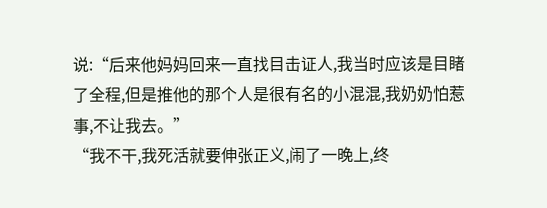说:“后来他妈妈回来一直找目击证人,我当时应该是目睹了全程,但是推他的那个人是很有名的小混混,我奶奶怕惹事,不让我去。”
“我不干,我死活就要伸张正义,闹了一晚上,终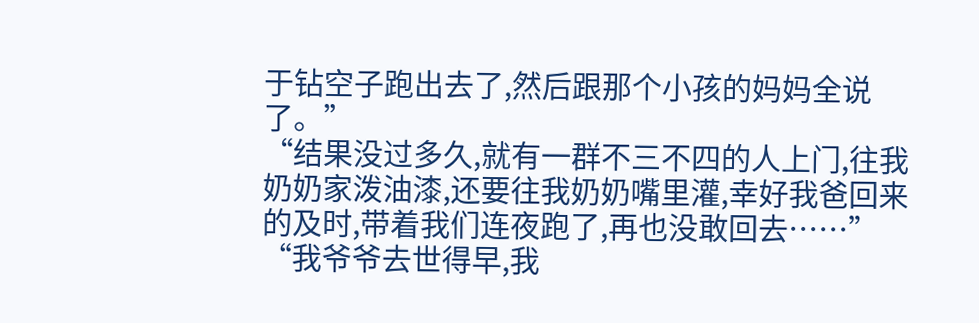于钻空子跑出去了,然后跟那个小孩的妈妈全说了。”
“结果没过多久,就有一群不三不四的人上门,往我奶奶家泼油漆,还要往我奶奶嘴里灌,幸好我爸回来的及时,带着我们连夜跑了,再也没敢回去……”
“我爷爷去世得早,我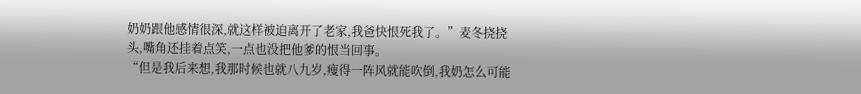奶奶跟他感情很深,就这样被迫离开了老家,我爸快恨死我了。”麦冬挠挠头,嘴角还挂着点笑,一点也没把他爹的恨当回事。
“但是我后来想,我那时候也就八九岁,瘦得一阵风就能吹倒,我奶怎么可能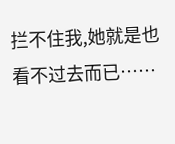拦不住我,她就是也看不过去而已……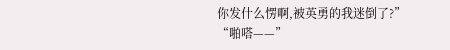你发什么愣啊,被英勇的我迷倒了?”
“啪嗒——”